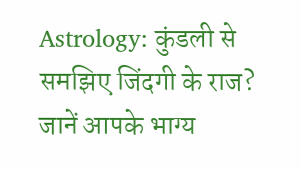Astrology: कुंडली से समझिए जिंदगी के राज? जानें आपके भाग्य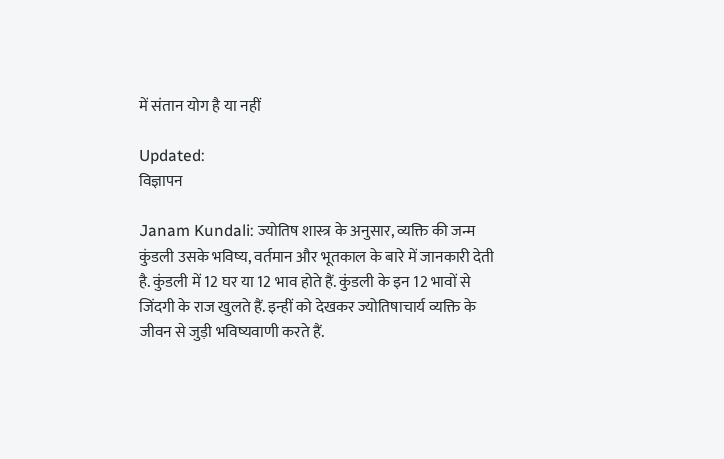में संतान योग है या नहीं

Updated:
विज्ञापन

Janam Kundali: ज्योतिष शास्त्र के अनुसार, व्यक्ति की जन्म कुंडली उसके भविष्य, वर्तमान और भूतकाल के बारे में जानकारी देती है. कुंडली में 12 घर या 12 भाव होते हैं. कुंडली के इन 12 भावों से जिंदगी के राज खुलते हैं. इन्हीं को देखकर ज्योतिषाचार्य व्यक्ति के जीवन से जुड़ी भविष्यवाणी करते हैं.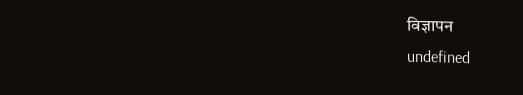विज्ञापन
undefined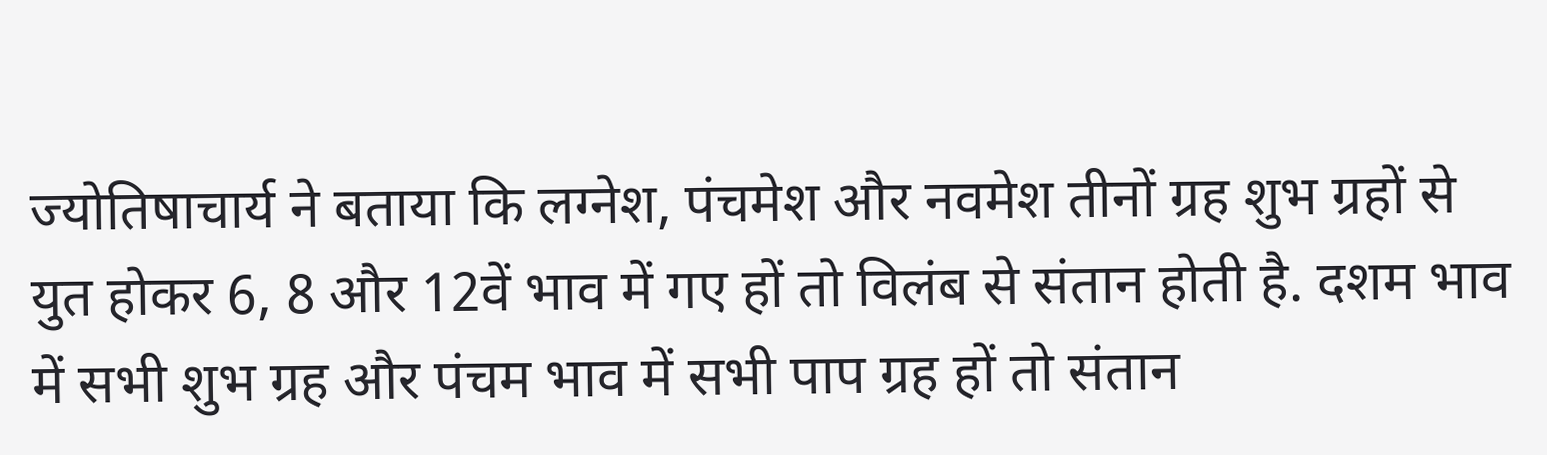ज्योतिषाचार्य ने बताया कि लग्‍नेश, पंचमेश और नवमेश तीनों ग्रह शुभ ग्रहों से युत होकर 6, 8 और 12वें भाव में गए हों तो विलंब से संतान होती है. दशम भाव में सभी शुभ ग्रह और पंचम भाव में सभी पाप ग्रह हों तो संतान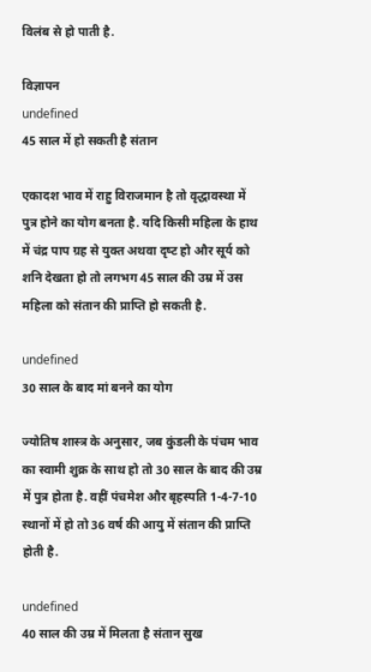विलंब से हो पाती है.

विज्ञापन
undefined
45 साल में हो सकती है संतान

एकादश भाव में राहु विराजमान है तो वृद्धावस्‍था में पुत्र होने का योग बनता है. यदि किसी महिला के हाथ में चंद्र पाप ग्रह से युक्‍त अथवा दृष्‍ट हो और सूर्य को शनि देखता हो तो लगभग 45 साल की उम्र में उस महिला को संतान की प्राप्ति हो सकती है.

undefined
30 साल के बाद मां बनने का योग

ज्योतिष शास्त्र के अनुसार, जब कुंडली के पंचम भाव का स्‍वामी शुक्र के साथ हो तो 30 साल के बाद की उम्र में पुत्र होता है. वहीं पंचमेश और बृहस्‍पति 1-4-7-10 स्‍थानों में हो तो 36 वर्ष की आयु में संतान की प्राप्ति होती है.

undefined
40 साल की उम्र में मिलता है संतान सुख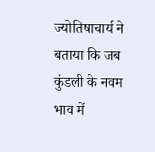ज्योतिषाचार्य ने बताया कि जब कुंडली के नवम भाव में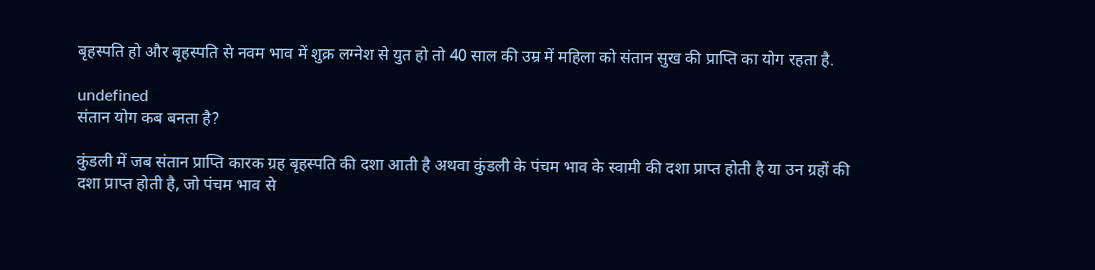बृहस्‍पति हो और बृहस्‍पति से नवम भाव में शुक्र लग्‍नेश से युत हो तो 40 साल की उम्र में महिला को संतान सुख की प्राप्ति का योग रहता है.

undefined
संतान योग कब बनता है?

कुंडली में जब संतान प्राप्ति कारक ग्रह बृहस्पति की दशा आती है अथवा कुंडली के पंचम भाव के स्वामी की दशा प्राप्त होती है या उन ग्रहों की दशा प्राप्त होती है, जो पंचम भाव से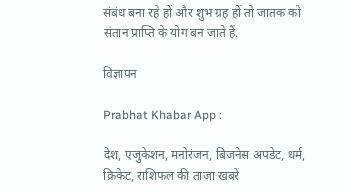संबंध बना रहे हों और शुभ ग्रह हों तो जातक को संतान प्राप्ति के योग बन जाते हैं.

विज्ञापन

Prabhat Khabar App :

देश, एजुकेशन, मनोरंजन, बिजनेस अपडेट, धर्म, क्रिकेट, राशिफल की ताजा खबरें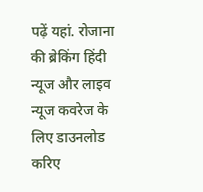पढ़ें यहां. रोजाना की ब्रेकिंग हिंदी न्यूज और लाइव न्यूज कवरेज के लिए डाउनलोड करिए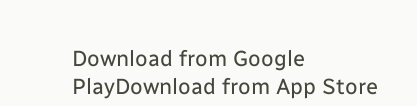Download from Google PlayDownload from App Store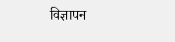विज्ञापन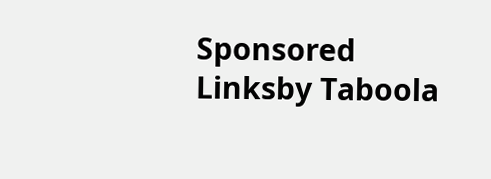Sponsored Linksby Taboola